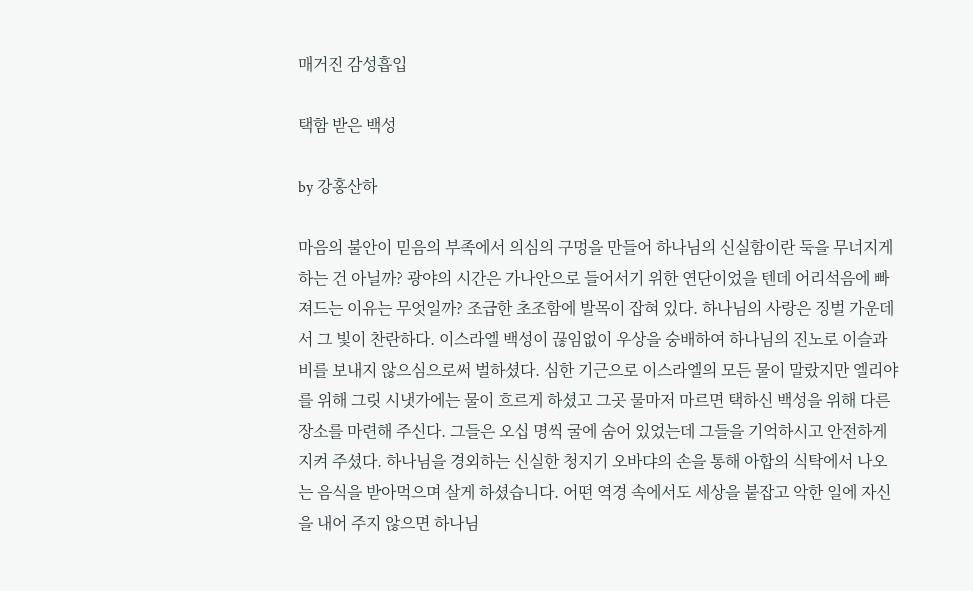매거진 감성흡입

택함 받은 백성

by 강홍산하

마음의 불안이 믿음의 부족에서 의심의 구멍을 만들어 하나님의 신실함이란 둑을 무너지게 하는 건 아닐까? 광야의 시간은 가나안으로 들어서기 위한 연단이었을 텐데 어리석음에 빠져드는 이유는 무엇일까? 조급한 초조함에 발목이 잡혀 있다. 하나님의 사랑은 징벌 가운데서 그 빛이 찬란하다. 이스라엘 백성이 끊임없이 우상을 숭배하여 하나님의 진노로 이슬과 비를 보내지 않으심으로써 벌하셨다. 심한 기근으로 이스라엘의 모든 물이 말랐지만 엘리야를 위해 그릿 시냇가에는 물이 흐르게 하셨고 그곳 물마저 마르면 택하신 백성을 위해 다른 장소를 마련해 주신다. 그들은 오십 명씩 굴에 숨어 있었는데 그들을 기억하시고 안전하게 지켜 주셨다. 하나님을 경외하는 신실한 청지기 오바댜의 손을 통해 아합의 식탁에서 나오는 음식을 받아먹으며 살게 하셨습니다. 어떤 역경 속에서도 세상을 붙잡고 악한 일에 자신을 내어 주지 않으면 하나님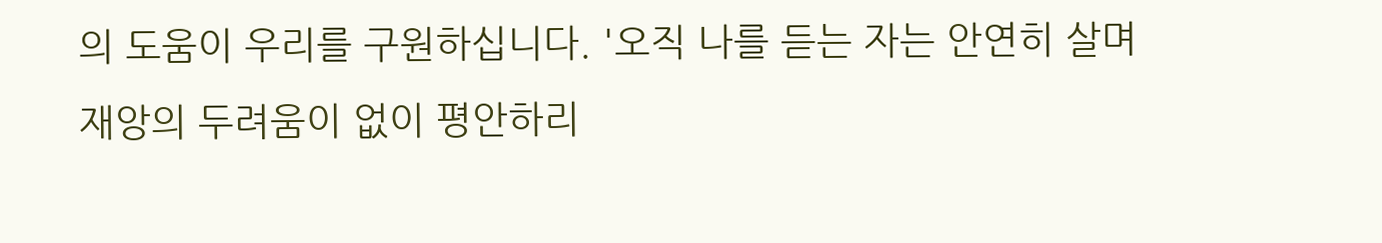의 도움이 우리를 구원하십니다. '오직 나를 듣는 자는 안연히 살며 재앙의 두려움이 없이 평안하리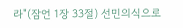라"(잠언 1장 33절) 선민의식으로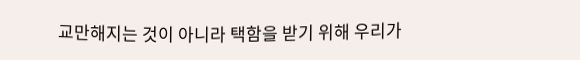교만해지는 것이 아니라 택함을 받기 위해 우리가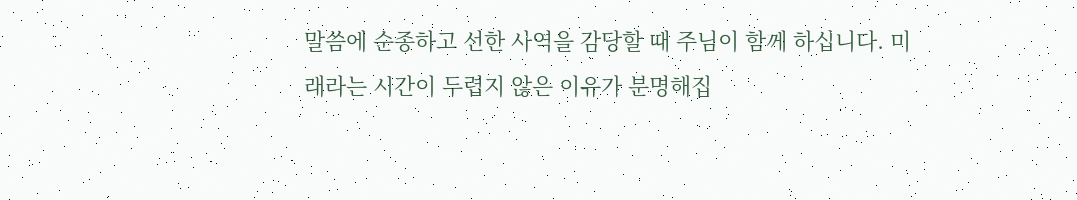말씀에 순종하고 선한 사역을 감당할 때 주님이 함께 하십니다. 미래라는 시간이 두렵지 않은 이유가 분명해집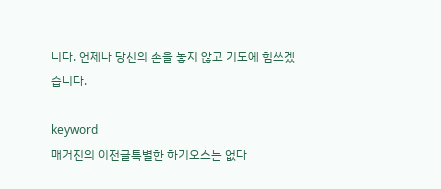니다. 언제나 당신의 손을 놓지 않고 기도에 힘쓰겠습니다.

keyword
매거진의 이전글특별한 하기오스는 없다